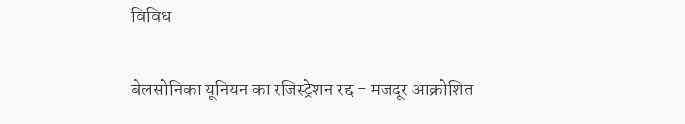विविध

बेलसोनिका यूनियन का रजिस्ट्रेशन रद्द - मजदूर आक्रोशित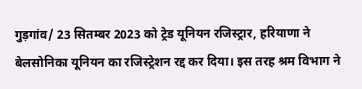गुड़गांव/ 23 सितम्बर 2023 को ट्रेड यूनियन रजिस्ट्रार, हरियाणा ने बेलसोनिका यूनियन का रजिस्ट्रेशन रद्द कर दिया। इस तरह श्रम विभाग ने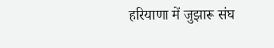हरियाणा में जुझारू संघ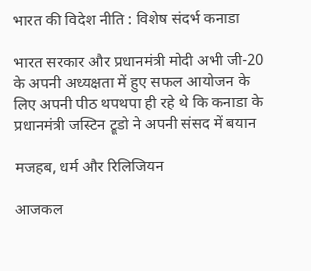भारत की विदेश नीति : विशेष संदर्भ कनाडा

भारत सरकार और प्रधानमंत्री मोदी अभी जी-20 के अपनी अध्यक्षता में हुए सफल आयोजन के लिए अपनी पीठ थपथपा ही रहे थे कि कनाडा के प्रधानमंत्री जस्टिन ट्रूडो ने अपनी संसद में बयान

मजहब, धर्म और रिलिजियन

आजकल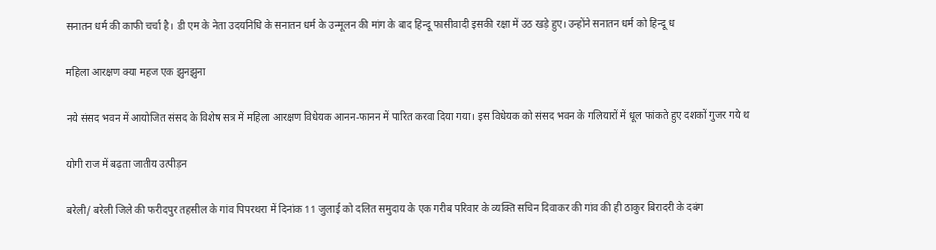सनातन धर्म की काफी चर्चा है। डी एम के नेता उदयनिधि के सनातन धर्म के उन्मूलन की मांग के बाद हिन्दू फासीवादी इसकी रक्षा में उठ खड़े हुए। उन्होंने सनातन धर्म को हिन्दू ध

महिला आरक्षण क्या महज एक झुनझुना

नये संसद भवन में आयोजित संसद के विशेष सत्र में महिला आरक्षण विधेयक आनन-फानन में पारित करवा दिया गया। इस विधेयक को संसद भवन के गलियारों में धूल फांकते हुए दशकों गुजर गये थ

योगी राज में बढ़ता जातीय उत्पीड़न

बरेली/ बरेली जिले की फरीदपुर तहसील के गांव पिपरथरा में दिनांक 11 जुलाई को दलित समुदाय के एक गरीब परिवार के व्यक्ति सचिन दिवाकर की गांव की ही ठाकुर बिरादरी के दबंग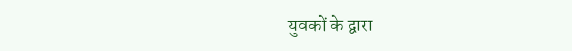युवकों के द्वारा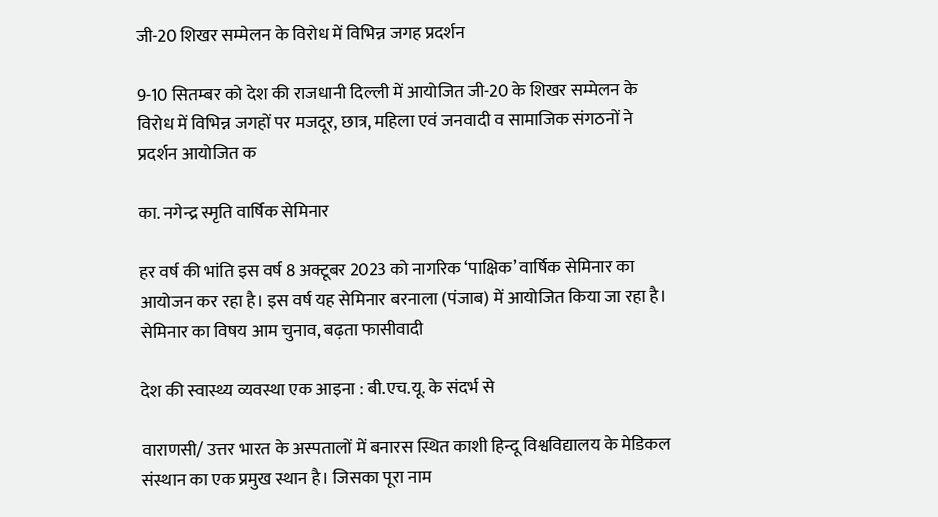जी-20 शिखर सम्मेलन के विरोध में विभिन्न जगह प्रदर्शन

9-10 सितम्बर को देश की राजधानी दिल्ली में आयोजित जी-20 के शिखर सम्मेलन के विरोध में विभिन्न जगहों पर मजदूर, छात्र, महिला एवं जनवादी व सामाजिक संगठनों ने प्रदर्शन आयोजित क

का. नगेन्द्र स्मृति वार्षिक सेमिनार

हर वर्ष की भांति इस वर्ष 8 अक्टूबर 2023 को नागरिक ‘पाक्षिक’ वार्षिक सेमिनार का आयोजन कर रहा है। इस वर्ष यह सेमिनार बरनाला (पंजाब) में आयोजित किया जा रहा है। सेमिनार का विषय आम चुनाव, बढ़ता फासीवादी

देश की स्वास्थ्य व्यवस्था एक आइना : बी.एच.यू. के संदर्भ से

वाराणसी/ उत्तर भारत के अस्पतालों में बनारस स्थित काशी हिन्दू विश्वविद्यालय के मेडिकल संस्थान का एक प्रमुख स्थान है। जिसका पूरा नाम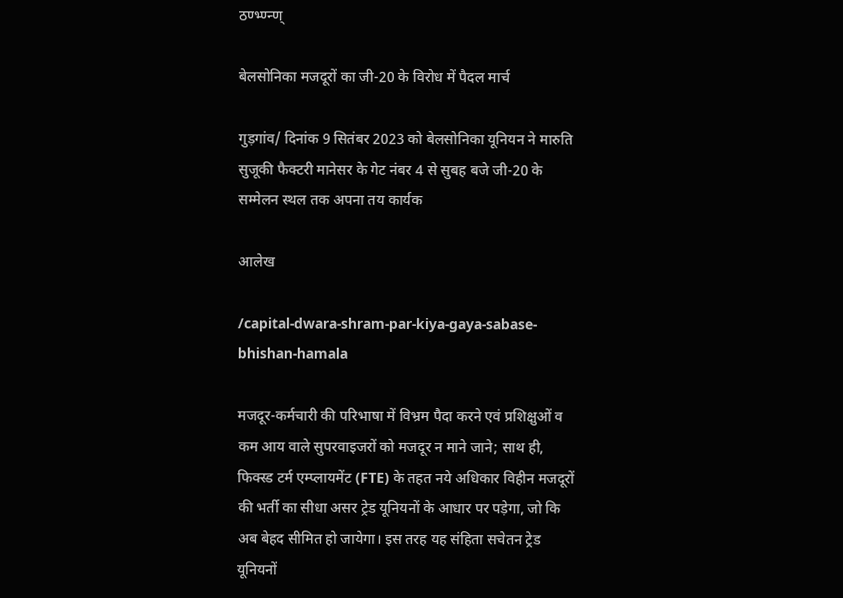ठण्भ्ण्न्ण्

बेलसोनिका मजदूरों का जी-20 के विरोध में पैदल मार्च

गुड़गांव/ दिनांक 9 सितंबर 2023 को बेलसोनिका यूनियन ने मारुति सुजूकी फैक्टरी मानेसर के गेट नंबर 4 से सुबह बजे जी-20 के सम्मेलन स्थल तक अपना तय कार्यक

आलेख

/capital-dwara-shram-par-kiya-gaya-sabase-bhishan-hamala

मजदूर-कर्मचारी की परिभाषा में विभ्रम पैदा करने एवं प्रशिक्षुओं व कम आय वाले सुपरवाइजरों को मजदूर न माने जाने; साथ ही, फिक्स्ड टर्म एम्प्लायमेंट (FTE) के तहत नये अधिकार विहीन मजदूरों की भर्ती का सीधा असर ट्रेड यूनियनों के आधार पर पड़ेगा, जो कि अब बेहद सीमित हो जायेगा। इस तरह यह संहिता सचेतन ट्रेड यूनियनों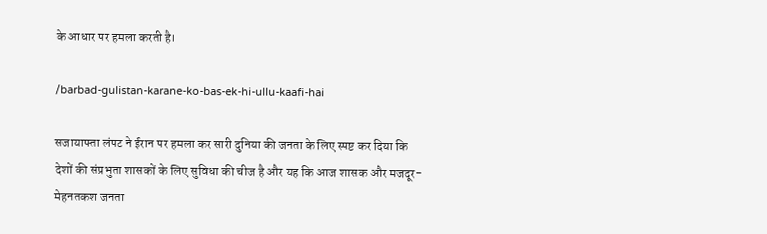के आधार पर हमला करती है।

/barbad-gulistan-karane-ko-bas-ek-hi-ullu-kaafi-hai

सजायाफ्ता लंपट ने ईरान पर हमला कर सारी दुनिया की जनता के लिए स्पष्ट कर दिया कि देशों की संप्रभुता शासकों के लिए सुविधा की चीज है और यह कि आज शासक और मजदूर-मेहनतकश जनता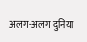अलग-अलग दुनिया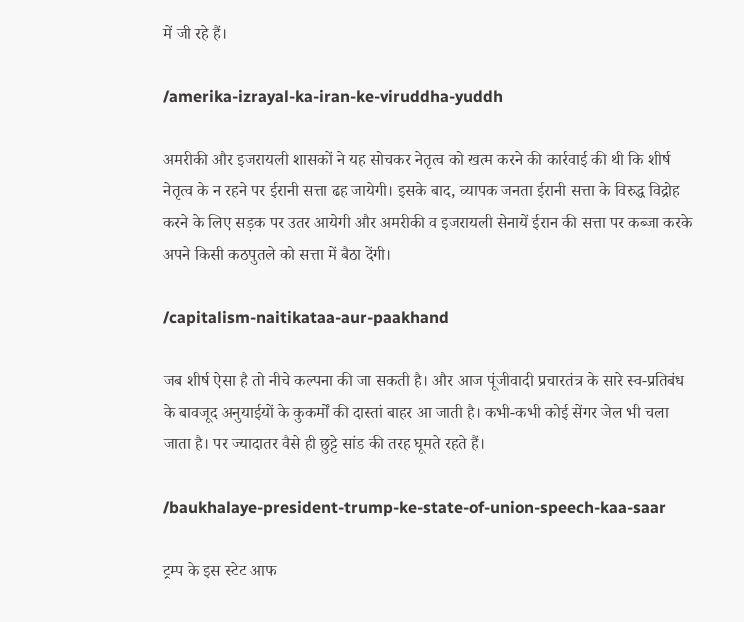में जी रहे हैं।

/amerika-izrayal-ka-iran-ke-viruddha-yuddh

अमरीकी और इजरायली शासकों ने यह सोचकर नेतृत्व को खत्म करने की कार्रवाई की थी कि शीर्ष नेतृत्व के न रहने पर ईरानी सत्ता ढह जायेगी। इसके बाद, व्यापक जनता ईरानी सत्ता के विरुद्ध विद्रोह करने के लिए सड़क पर उतर आयेगी और अमरीकी व इजरायली सेनायें ईरान की सत्ता पर कब्जा करके अपने किसी कठपुतले को सत्ता में बैठा देंगी।

/capitalism-naitikataa-aur-paakhand

जब शीर्ष ऐसा है तो नीचे कल्पना की जा सकती है। और आज पूंजीवादी प्रचारतंत्र के सारे स्व-प्रतिबंध के बावजूद अनुयाईयों के कुकर्मों की दास्तां बाहर आ जाती है। कभी-कभी कोई सेंगर जेल भी चला जाता है। पर ज्यादातर वैसे ही छुट्टे सांड की तरह घूमते रहते हैं।

/baukhalaye-president-trump-ke-state-of-union-speech-kaa-saar

ट्रम्प के इस स्टेट आफ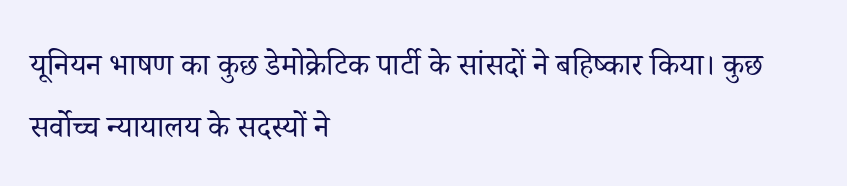यूनियन भाषण का कुछ डेमोक्रेटिक पार्टी के सांसदों ने बहिष्कार किया। कुछ सर्वोच्च न्यायालय के सदस्यों ने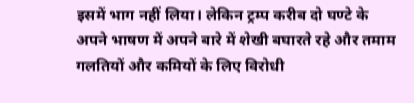इसमें भाग नहीं लिया। लेकिन ट्रम्प करीब दो घण्टे के अपने भाषण में अपने बारे में शेखी बघारते रहे और तमाम गलतियों और कमियों के लिए विरोधी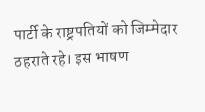पार्टी के राष्ट्रपतियों को जिम्मेदार ठहराते रहे। इस भाषण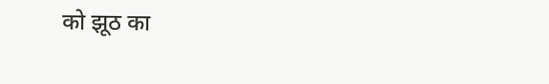को झूठ का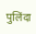पुलिंदा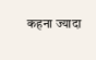कहना ज्यादा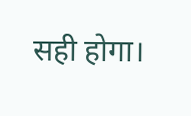सही होगा।